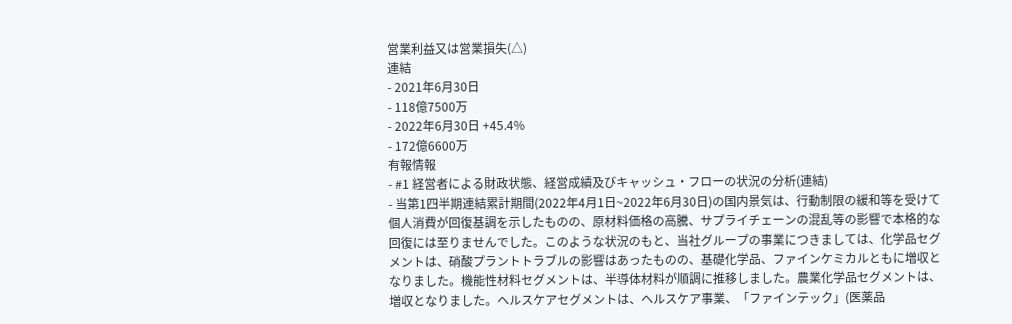営業利益又は営業損失(△)
連結
- 2021年6月30日
- 118億7500万
- 2022年6月30日 +45.4%
- 172億6600万
有報情報
- #1 経営者による財政状態、経営成績及びキャッシュ・フローの状況の分析(連結)
- 当第1四半期連結累計期間(2022年4月1日~2022年6月30日)の国内景気は、行動制限の緩和等を受けて個人消費が回復基調を示したものの、原材料価格の高騰、サプライチェーンの混乱等の影響で本格的な回復には至りませんでした。このような状況のもと、当社グループの事業につきましては、化学品セグメントは、硝酸プラントトラブルの影響はあったものの、基礎化学品、ファインケミカルともに増収となりました。機能性材料セグメントは、半導体材料が順調に推移しました。農業化学品セグメントは、増収となりました。ヘルスケアセグメントは、ヘルスケア事業、「ファインテック」(医薬品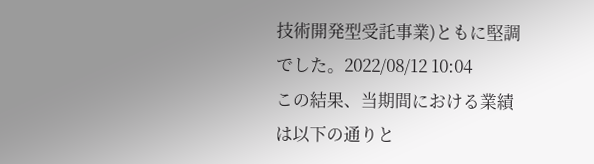技術開発型受託事業)ともに堅調でした。2022/08/12 10:04
この結果、当期間における業績は以下の通りと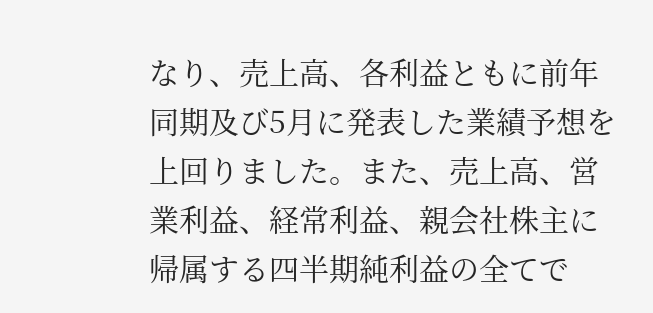なり、売上高、各利益ともに前年同期及び5月に発表した業績予想を上回りました。また、売上高、営業利益、経常利益、親会社株主に帰属する四半期純利益の全てで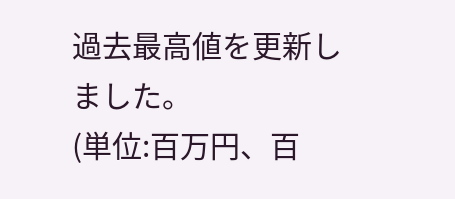過去最高値を更新しました。
(単位:百万円、百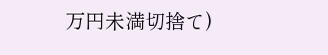万円未満切捨て)